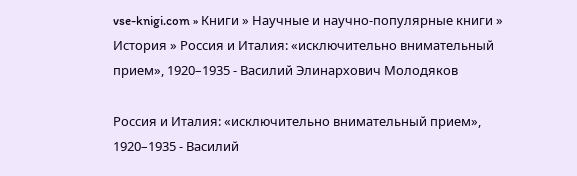vse-knigi.com » Книги » Научные и научно-популярные книги » История » Россия и Италия: «исключительно внимательный прием», 1920–1935 - Василий Элинархович Молодяков

Россия и Италия: «исключительно внимательный прием», 1920–1935 - Василий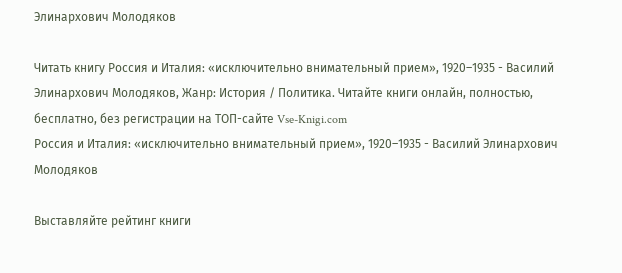Элинархович Молодяков

Читать книгу Россия и Италия: «исключительно внимательный прием», 1920–1935 - Василий Элинархович Молодяков, Жанр: История / Политика. Читайте книги онлайн, полностью, бесплатно, без регистрации на ТОП-сайте Vse-Knigi.com
Россия и Италия: «исключительно внимательный прием», 1920–1935 - Василий Элинархович Молодяков

Выставляйте рейтинг книги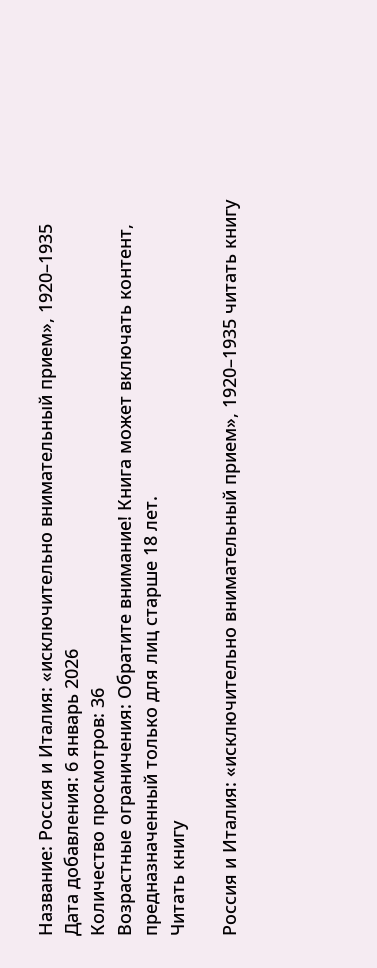Название: Россия и Италия: «исключительно внимательный прием», 1920–1935
Дата добавления: 6 январь 2026
Количество просмотров: 36
Возрастные ограничения: Обратите внимание! Книга может включать контент, предназначенный только для лиц старше 18 лет.
Читать книгу

Россия и Италия: «исключительно внимательный прием», 1920–1935 читать книгу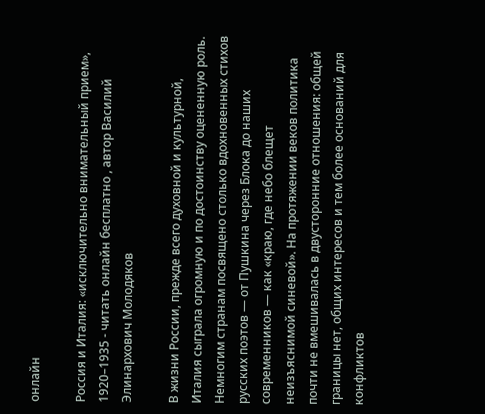онлайн

Россия и Италия: «исключительно внимательный прием», 1920–1935 - читать онлайн бесплатно , автор Василий Элинархович Молодяков

В жизни России, прежде всего духовной и культурной, Италия сыграла огромную и по достоинству оцененную роль. Немногим странам посвящено столько вдохновенных стихов русских поэтов — от Пушкина через Блока до наших современников — как «краю, где небо блещет неизъяснимой синевой». На протяжении веков политика почти не вмешивалась в двусторонние отношения: общей границы нет, общих интересов и тем более оснований для конфликтов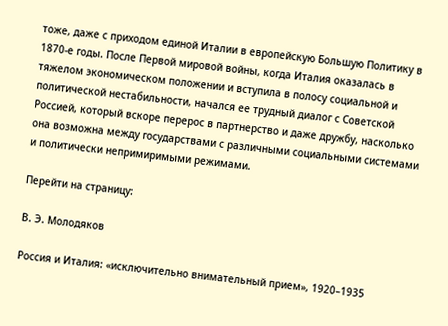тоже, даже с приходом единой Италии в европейскую Большую Политику в 1870-е годы. После Первой мировой войны, когда Италия оказалась в тяжелом экономическом положении и вступила в полосу социальной и политической нестабильности, начался ее трудный диалог с Советской Россией, который вскоре перерос в партнерство и даже дружбу, насколько она возможна между государствами с различными социальными системами и политически непримиримыми режимами.

Перейти на страницу:

В. Э. Молодяков

Россия и Италия: «исключительно внимательный прием», 1920–1935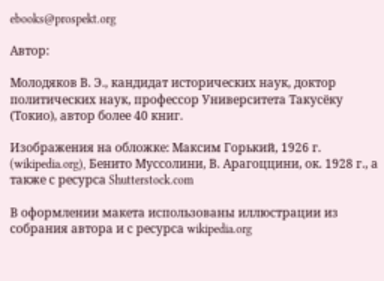ebooks@prospekt.org

Автор:

Молодяков В. Э., кандидат исторических наук, доктор политических наук, профессор Университета Такусёку (Токио), автор более 40 книг.

Изображения на обложке: Максим Горький, 1926 г. (wikipedia.org), Бенито Муссолини, В. Арагоццини, ок. 1928 г., а также с ресурса Shutterstock.com

В оформлении макета использованы иллюстрации из собрания автора и с ресурса wikipedia.org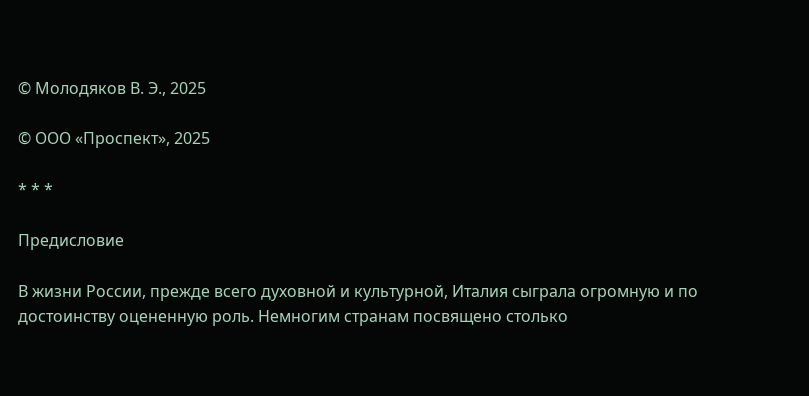© Молодяков В. Э., 2025

© ООО «Проспект», 2025

* * *

Предисловие

В жизни России, прежде всего духовной и культурной, Италия сыграла огромную и по достоинству оцененную роль. Немногим странам посвящено столько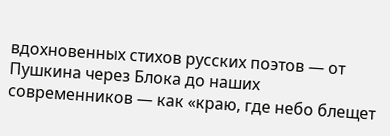вдохновенных стихов русских поэтов — от Пушкина через Блока до наших современников — как «краю, где небо блещет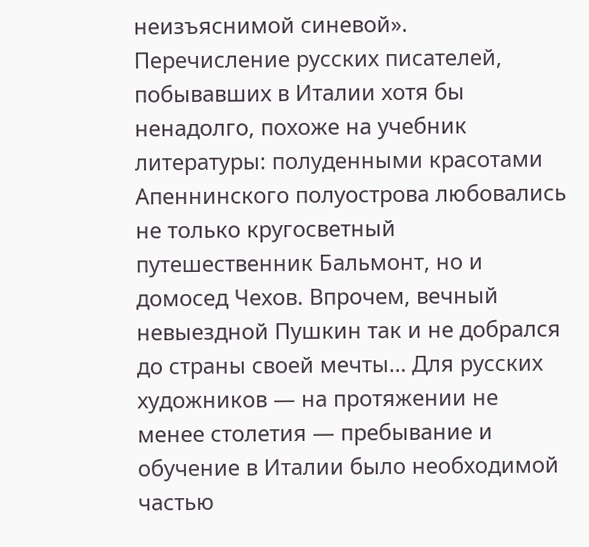неизъяснимой синевой». Перечисление русских писателей, побывавших в Италии хотя бы ненадолго, похоже на учебник литературы: полуденными красотами Апеннинского полуострова любовались не только кругосветный путешественник Бальмонт, но и домосед Чехов. Впрочем, вечный невыездной Пушкин так и не добрался до страны своей мечты… Для русских художников — на протяжении не менее столетия — пребывание и обучение в Италии было необходимой частью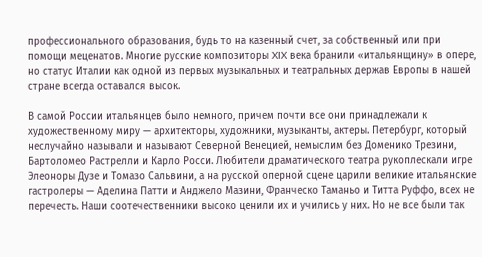профессионального образования, будь то на казенный счет, за собственный или при помощи меценатов. Многие русские композиторы XIX века бранили «итальянщину» в опере, но статус Италии как одной из первых музыкальных и театральных держав Европы в нашей стране всегда оставался высок.

В самой России итальянцев было немного, причем почти все они принадлежали к художественному миру — архитекторы, художники, музыканты, актеры. Петербург, который неслучайно называли и называют Северной Венецией, немыслим без Доменико Трезини, Бартоломео Растрелли и Карло Росси. Любители драматического театра рукоплескали игре Элеоноры Дузе и Томазо Сальвини, а на русской оперной сцене царили великие итальянские гастролеры — Аделина Патти и Анджело Мазини, Франческо Таманьо и Титта Руффо, всех не перечесть. Наши соотечественники высоко ценили их и учились у них. Но не все были так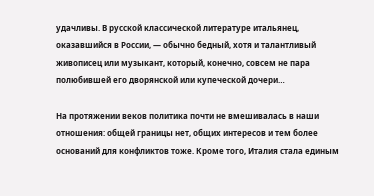удачливы. В русской классической литературе итальянец, оказавшийся в России, — обычно бедный, хотя и талантливый живописец или музыкант, который, конечно, совсем не пара полюбившей его дворянской или купеческой дочери…

На протяжении веков политика почти не вмешивалась в наши отношения: общей границы нет, общих интересов и тем более оснований для конфликтов тоже. Кроме того, Италия стала единым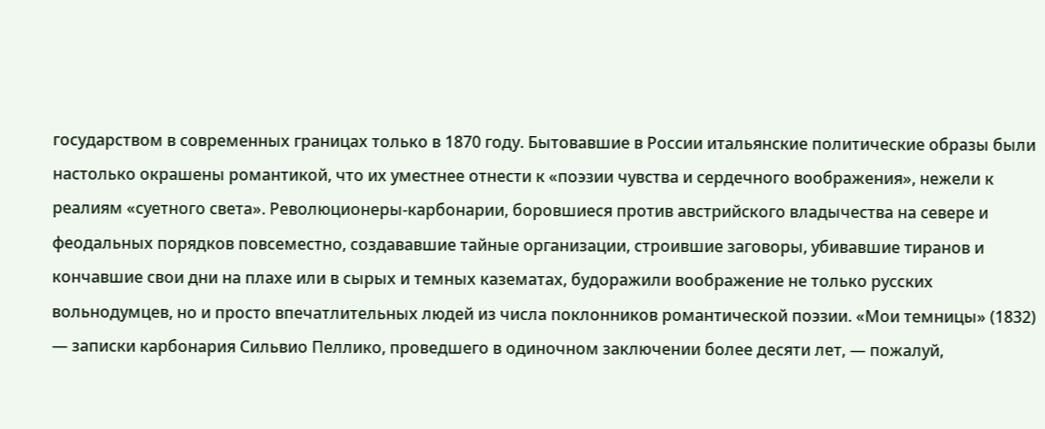государством в современных границах только в 1870 году. Бытовавшие в России итальянские политические образы были настолько окрашены романтикой, что их уместнее отнести к «поэзии чувства и сердечного воображения», нежели к реалиям «суетного света». Революционеры-карбонарии, боровшиеся против австрийского владычества на севере и феодальных порядков повсеместно, создававшие тайные организации, строившие заговоры, убивавшие тиранов и кончавшие свои дни на плахе или в сырых и темных казематах, будоражили воображение не только русских вольнодумцев, но и просто впечатлительных людей из числа поклонников романтической поэзии. «Мои темницы» (1832) — записки карбонария Сильвио Пеллико, проведшего в одиночном заключении более десяти лет, — пожалуй,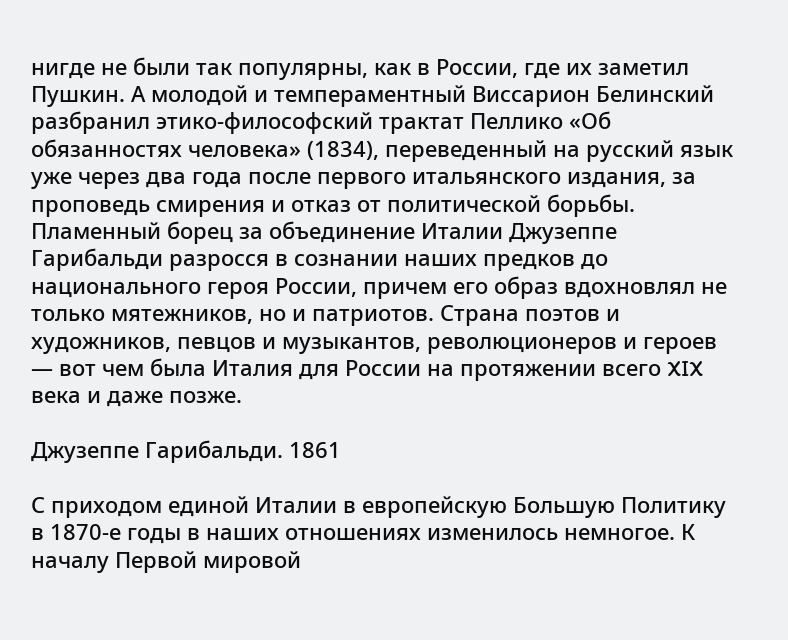нигде не были так популярны, как в России, где их заметил Пушкин. А молодой и темпераментный Виссарион Белинский разбранил этико-философский трактат Пеллико «Об обязанностях человека» (1834), переведенный на русский язык уже через два года после первого итальянского издания, за проповедь смирения и отказ от политической борьбы. Пламенный борец за объединение Италии Джузеппе Гарибальди разросся в сознании наших предков до национального героя России, причем его образ вдохновлял не только мятежников, но и патриотов. Страна поэтов и художников, певцов и музыкантов, революционеров и героев — вот чем была Италия для России на протяжении всего XIX века и даже позже.

Джузеппе Гарибальди. 1861

С приходом единой Италии в европейскую Большую Политику в 1870-е годы в наших отношениях изменилось немногое. К началу Первой мировой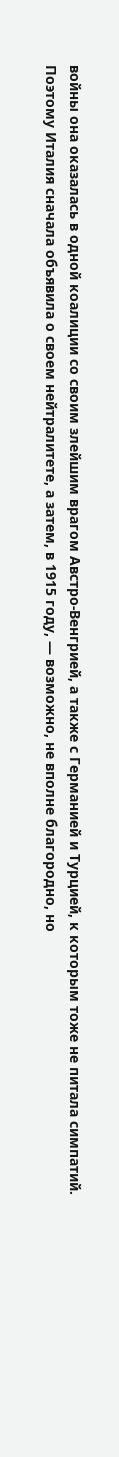войны она оказалась в одной коалиции со своим злейшим врагом Австро-Венгрией, а также с Германией и Турцией, к которым тоже не питала симпатий. Поэтому Италия сначала объявила о своем нейтралитете, а затем, в 1915 году, — возможно, не вполне благородно, но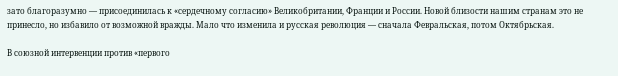зато благоразумно — присоединилась к «сердечному согласию» Великобритании, Франции и России. Новой близости нашим странам это не принесло, но избавило от возможной вражды. Мало что изменила и русская революция — сначала Февральская, потом Октябрьская.

В союзной интервенции против «первого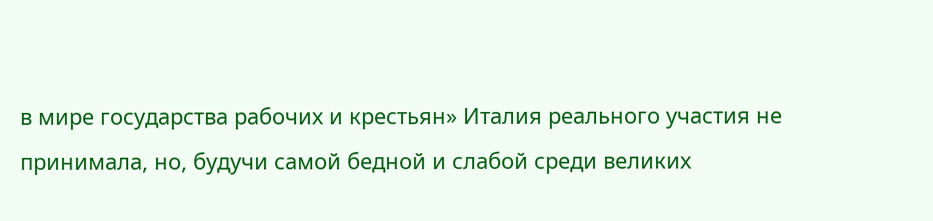в мире государства рабочих и крестьян» Италия реального участия не принимала, но, будучи самой бедной и слабой среди великих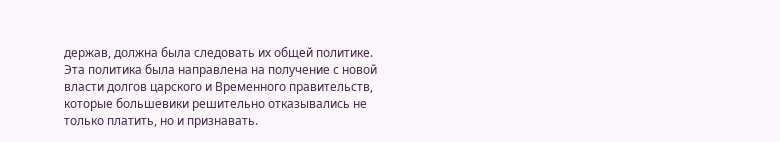держав, должна была следовать их общей политике. Эта политика была направлена на получение с новой власти долгов царского и Временного правительств, которые большевики решительно отказывались не только платить, но и признавать.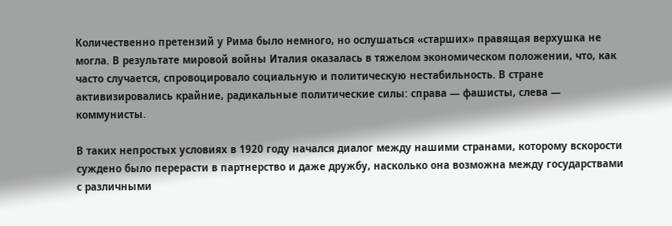Количественно претензий у Рима было немного, но ослушаться «старших» правящая верхушка не могла. В результате мировой войны Италия оказалась в тяжелом экономическом положении, что, как часто случается, спровоцировало социальную и политическую нестабильность. В стране активизировались крайние, радикальные политические силы: справа — фашисты, слева — коммунисты.

В таких непростых условиях в 1920 году начался диалог между нашими странами, которому вскорости суждено было перерасти в партнерство и даже дружбу, насколько она возможна между государствами с различными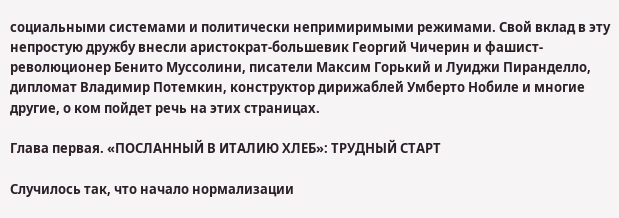социальными системами и политически непримиримыми режимами. Свой вклад в эту непростую дружбу внесли аристократ-большевик Георгий Чичерин и фашист-революционер Бенито Муссолини, писатели Максим Горький и Луиджи Пиранделло, дипломат Владимир Потемкин, конструктор дирижаблей Умберто Нобиле и многие другие, о ком пойдет речь на этих страницах.

Глава первая. «ПОСЛАННЫЙ В ИТАЛИЮ ХЛЕБ»: ТРУДНЫЙ СТАРТ

Случилось так, что начало нормализации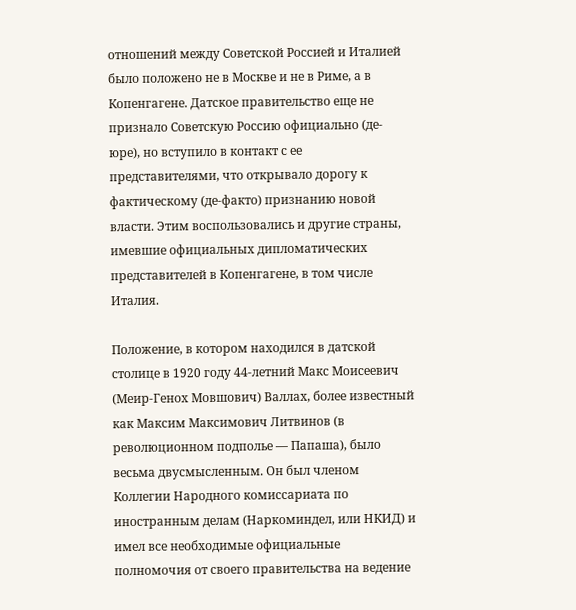отношений между Советской Россией и Италией было положено не в Москве и не в Риме, а в Копенгагене. Датское правительство еще не признало Советскую Россию официально (де-юре), но вступило в контакт с ее представителями, что открывало дорогу к фактическому (де-факто) признанию новой власти. Этим воспользовались и другие страны, имевшие официальных дипломатических представителей в Копенгагене, в том числе Италия.

Положение, в котором находился в датской столице в 1920 году 44-летний Макс Моисеевич (Меир-Генох Мовшович) Валлах, более известный как Максим Максимович Литвинов (в революционном подполье — Папаша), было весьма двусмысленным. Он был членом Коллегии Народного комиссариата по иностранным делам (Наркоминдел, или НКИД) и имел все необходимые официальные полномочия от своего правительства на ведение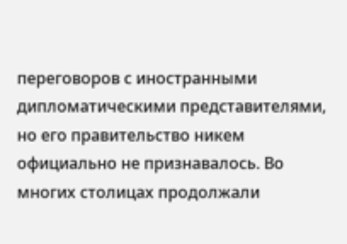переговоров с иностранными дипломатическими представителями, но его правительство никем официально не признавалось. Во многих столицах продолжали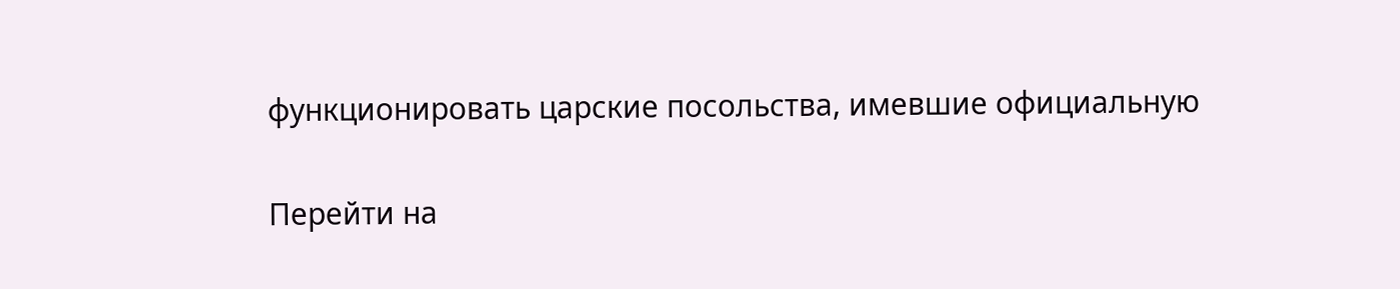функционировать царские посольства, имевшие официальную

Перейти на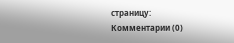страницу:
Комментарии (0)